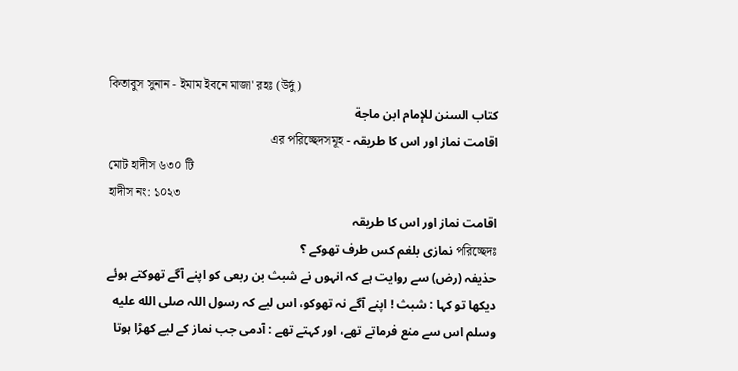কিতাবুস সুনান - ইমাম ইবনে মাজা' রহঃ (উর্দু)
كتاب السنن للإمام ابن ماجة
اقامت نماز اور اس کا طریقہ - এর পরিচ্ছেদসমূহ
মোট হাদীস ৬৩০ টি
হাদীস নং: ১০২৩
اقامت نماز اور اس کا طریقہ
পরিচ্ছেদঃ نمازی بلغم کس طرف تھوکے ؟
حذیفہ (رض) سے روایت ہے کہ انہوں نے شبث بن ربعی کو اپنے آگے تھوکتے ہوئے دیکھا تو کہا : شبث ! اپنے آگے نہ تھوکو، اس لیے کہ رسول اللہ صلى الله عليه وسلم اس سے منع فرماتے تھے، اور کہتے تھے : آدمی جب نماز کے لیے کھڑا ہوتا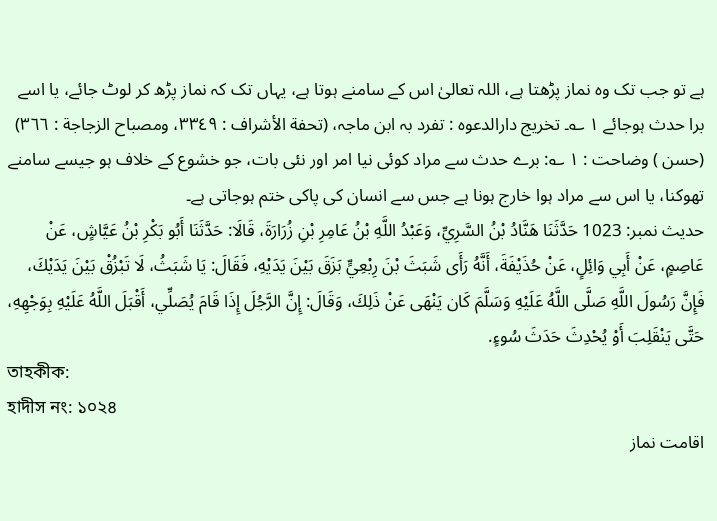ہے تو جب تک وہ نماز پڑھتا ہے، اللہ تعالیٰ اس کے سامنے ہوتا ہے، یہاں تک کہ نماز پڑھ کر لوٹ جائے، یا اسے برا حدث ہوجائے ١ ؎۔ تخریج دارالدعوہ : تفرد بہ ابن ماجہ، (تحفة الأشراف : ٣٣٤٩، ومصباح الزجاجة : ٣٦٦) (حسن ) وضاحت : ١ ؎: برے حدث سے مراد کوئی نیا امر اور نئی بات، جو خشوع کے خلاف ہو جیسے سامنے تھوکنا، یا اس سے مراد ہوا خارج ہونا ہے جس سے انسان کی پاکی ختم ہوجاتی ہے۔
حدیث نمبر: 1023 حَدَّثَنَا هَنَّادُ بْنُ السَّرِيِّ، وَعَبْدُ اللَّهِ بْنُ عَامِرِ بْنِ زُرَارَةَ، قَالَا: حَدَّثَنَا أَبُو بَكْرِ بْنُ عَيَّاشٍ، عَنْ عَاصِمٍ، عَنْ أَبِي وَائِلٍ، عَنْ حُذَيْفَةَ، أَنَّهُ رَأَى شَبَثَ بْنَ رِبْعِيٍّ بَزَقَ بَيْنَ يَدَيْهِ، فَقَالَ: يَا شَبَثُ، لَا تَبْزُقْ بَيْنَ يَدَيْكَ، فَإِنَّ رَسُولَ اللَّهِ صَلَّى اللَّهُ عَلَيْهِ وَسَلَّمَ كَان يَنْهَى عَنْ ذَلِكَ، وَقَالَ: إِنَّ الرَّجُلَ إِذَا قَامَ يُصَلِّي، أَقْبَلَ اللَّهُ عَلَيْهِ بِوَجْهِهِ، حَتَّى يَنْقَلِبَ أَوْ يُحْدِثَ حَدَثَ سُوءٍ.
তাহকীক:
হাদীস নং: ১০২৪
اقامت نماز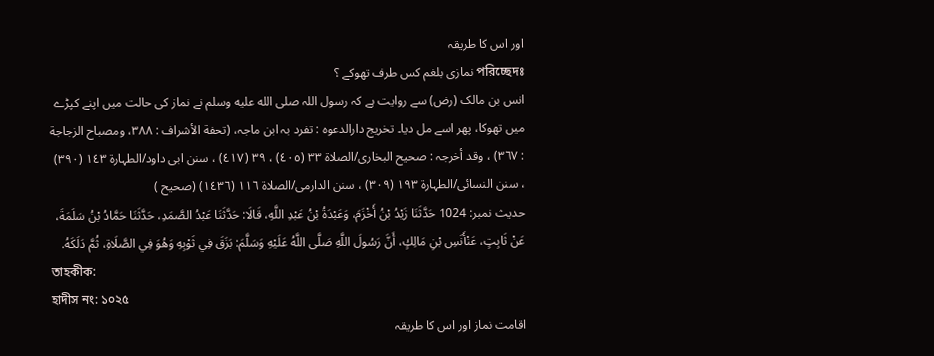اور اس کا طریقہ
পরিচ্ছেদঃ نمازی بلغم کس طرف تھوکے ؟
انس بن مالک (رض) سے روایت ہے کہ رسول اللہ صلى الله عليه وسلم نے نماز کی حالت میں اپنے کپڑے میں تھوکا، پھر اسے مل دیا۔ تخریج دارالدعوہ : تفرد بہ ابن ماجہ، (تحفة الأشراف : ٣٨٨، ومصباح الزجاجة : ٣٦٧) ، وقد أخرجہ : صحیح البخاری/الصلاة ٣٣ (٤٠٥) ، ٣٩ (٤١٧) ، سنن ابی داود/الطہارة ١٤٣ (٣٩٠) ، سنن النسائی/الطہارة ١٩٣ (٣٠٩) ، سنن الدارمی/الصلاة ١١٦ (١٤٣٦) (صحیح )
حدیث نمبر: 1024 حَدَّثَنَا زَيْدُ بْنُ أَخْزَمَ، وَعَبْدَةُ بْنُ عَبْدِ اللَّهِ، قَالَا: حَدَّثَنَا عَبْدُ الصَّمَدِ، حَدَّثَنَا حَمَّادُ بْنُ سَلَمَةَ، عَنْ ثَابِتٍ، عَنْأَنَسِ بْنِ مَالِكٍ، أَنَّ رَسُولَ اللَّهِ صَلَّى اللَّهُ عَلَيْهِ وَسَلَّمَ: بَزَقَ فِي ثَوْبِهِ وَهُوَ فِي الصَّلَاةِ، ثُمَّ دَلَكَهُ.
তাহকীক:
হাদীস নং: ১০২৫
اقامت نماز اور اس کا طریقہ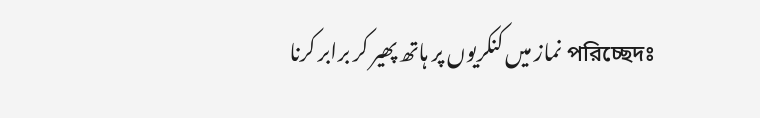পরিচ্ছেদঃ نماز میں کنکریوں پر ہاتھ پھیر کر برابر کرنا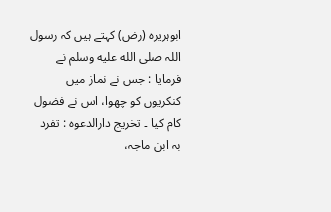ابوہریرہ (رض) کہتے ہیں کہ رسول اللہ صلى الله عليه وسلم نے فرمایا : جس نے نماز میں کنکریوں کو چھوا، اس نے فضول کام کیا ۔ تخریج دارالدعوہ : تفرد بہ ابن ماجہ،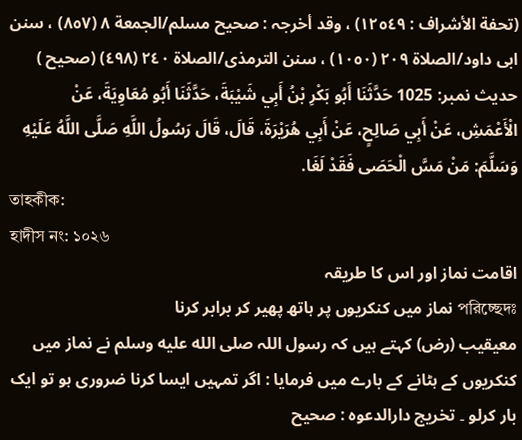(تحفة الأشراف : ١٢٥٤٩) ، وقد أخرجہ : صحیح مسلم/الجمعة ٨ (٨٥٧) ، سنن ابی داود/الصلاة ٢٠٩ (١٠٥٠) ، سنن الترمذی/الصلاة ٢٤٠ (٤٩٨) (صحیح )
حدیث نمبر: 1025 حَدَّثَنَا أَبُو بَكْرِ بْنُ أَبِي شَيْبَةَ، حَدَّثَنَا أَبُو مُعَاوِيَةَ، عَنْ الْأَعْمَشِ، عَنْ أَبِي صَالِحٍ، عَنْ أَبِي هُرَيْرَةَ، قَالَ، قَالَ رَسُولُ اللَّهِ صَلَّى اللَّهُ عَلَيْهِ وَسَلَّمَ: مَنْ مَسَّ الْحَصَى فَقَدْ لَغَا.
তাহকীক:
হাদীস নং: ১০২৬
اقامت نماز اور اس کا طریقہ
পরিচ্ছেদঃ نماز میں کنکریوں پر ہاتھ پھیر کر برابر کرنا
معیقیب (رض) کہتے ہیں کہ رسول اللہ صلى الله عليه وسلم نے نماز میں کنکریوں کے ہٹانے کے بارے میں فرمایا : اگر تمہیں ایسا کرنا ضروری ہو تو ایک بار کرلو ۔ تخریج دارالدعوہ : صحیح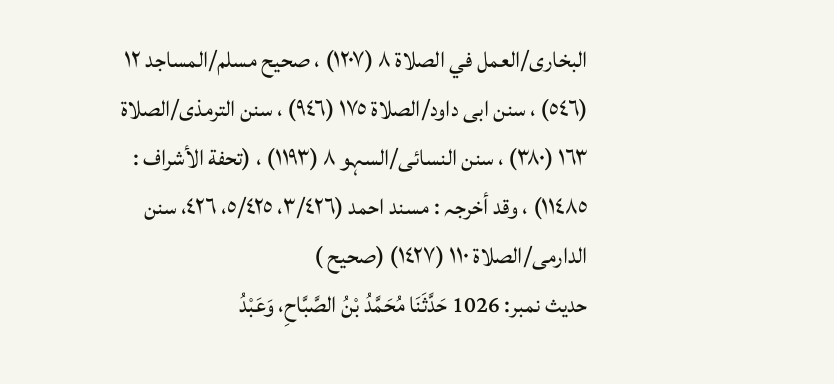البخاری/العمل في الصلاة ٨ (١٢٠٧) ، صحیح مسلم/المساجد ١٢ (٥٤٦) ، سنن ابی داود/الصلاة ١٧٥ (٩٤٦) ، سنن الترمذی/الصلاة ١٦٣ (٣٨٠) ، سنن النسائی/السہو ٨ (١١٩٣) ، (تحفة الأشراف : ١١٤٨٥) ، وقد أخرجہ : مسند احمد (٣/٤٢٦، ٥/٤٢٥، ٤٢٦، سنن الدارمی/الصلاة ١١٠ (١٤٢٧) (صحیح )
حدیث نمبر: 1026 حَدَّثَنَا مُحَمَّدُ بْنُ الصَّبَّاحِ، وَعَبْدُ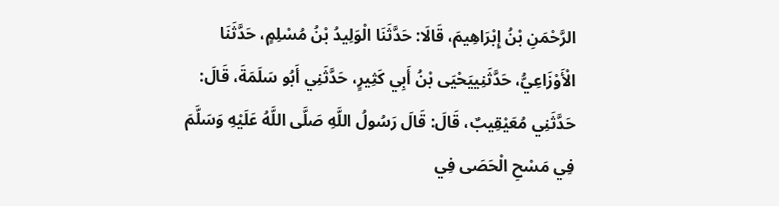الرَّحْمَنِ بْنُ إِبْرَاهِيمَ، قَالَا: حَدَّثَنَا الْوَلِيدُ بْنُ مُسْلِمٍ، حَدَّثَنَا الْأَوْزَاعِيُّ، حَدَّثَنِييَحْيَى بْنُ أَبِي كَثِيرٍ، حَدَّثَنِي أَبُو سَلَمَةَ، قَالَ: حَدَّثَنِي مُعَيْقِيبٌ، قَالَ: قَالَ رَسُولُ اللَّهِ صَلَّى اللَّهُ عَلَيْهِ وَسَلَّمَ فِي مَسْحِ الْحَصَى فِي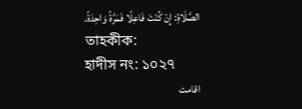الصَّلَاةِ: إِنْ كُنْتَ فَاعِلًا فَمَرَّةً وَاحِدَةً.
তাহকীক:
হাদীস নং: ১০২৭
اقامت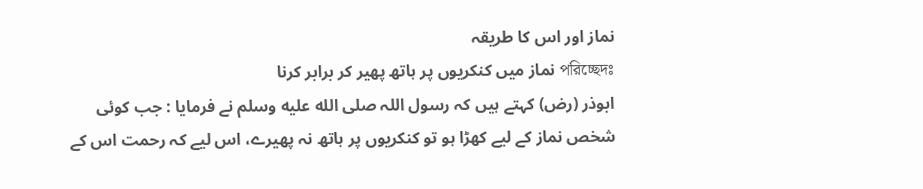نماز اور اس کا طریقہ
পরিচ্ছেদঃ نماز میں کنکریوں پر ہاتھ پھیر کر برابر کرنا
ابوذر (رض) کہتے ہیں کہ رسول اللہ صلى الله عليه وسلم نے فرمایا : جب کوئی شخص نماز کے لیے کھڑا ہو تو کنکریوں پر ہاتھ نہ پھیرے، اس لیے کہ رحمت اس کے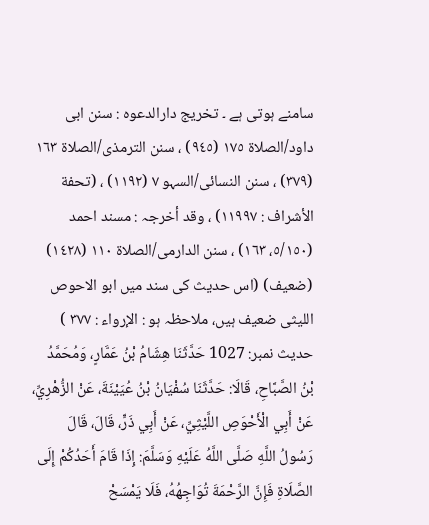سامنے ہوتی ہے ۔ تخریج دارالدعوہ : سنن ابی داود/الصلاة ١٧٥ (٩٤٥) ، سنن الترمذی/الصلاة ١٦٣ (٣٧٩) ، سنن النسائی/السہو ٧ (١١٩٢) ، (تحفة الأشراف : ١١٩٩٧) ، وقد أخرجہ : مسند احمد (٥/١٥٠، ١٦٣) ، سنن الدارمی/الصلاة ١١٠ (١٤٢٨) (ضعیف) (اس حدیث کی سند میں ابو الاحوص اللیثی ضعیف ہیں، ملاحظہ ہو : الإرواء : ٣٧٧ )
حدیث نمبر: 1027 حَدَّثَنَا هِشَامُ بْنُ عَمَّارٍ، وَمُحَمَّدُ بْنُ الصَّبَّاحِ، قَالَا: حَدَّثَنَا سُفْيَانُ بْنُ عُيَيْنَةَ، عَنْ الزُّهْرِيِّ، عَنْ أَبِي الْأَحْوَصِ اللَّيْثِيِّ، عَنْ أَبِي ذَرٍّ، قَالَ، قَالَ رَسُولُ اللَّهِ صَلَّى اللَّهُ عَلَيْهِ وَسَلَّمَ: إِذَا قَامَ أَحَدُكُمْ إِلَى الصَّلَاةِ فَإِنَّ الرَّحْمَةَ تُوَاجِهُهُ، فَلَا يَمْسَحْ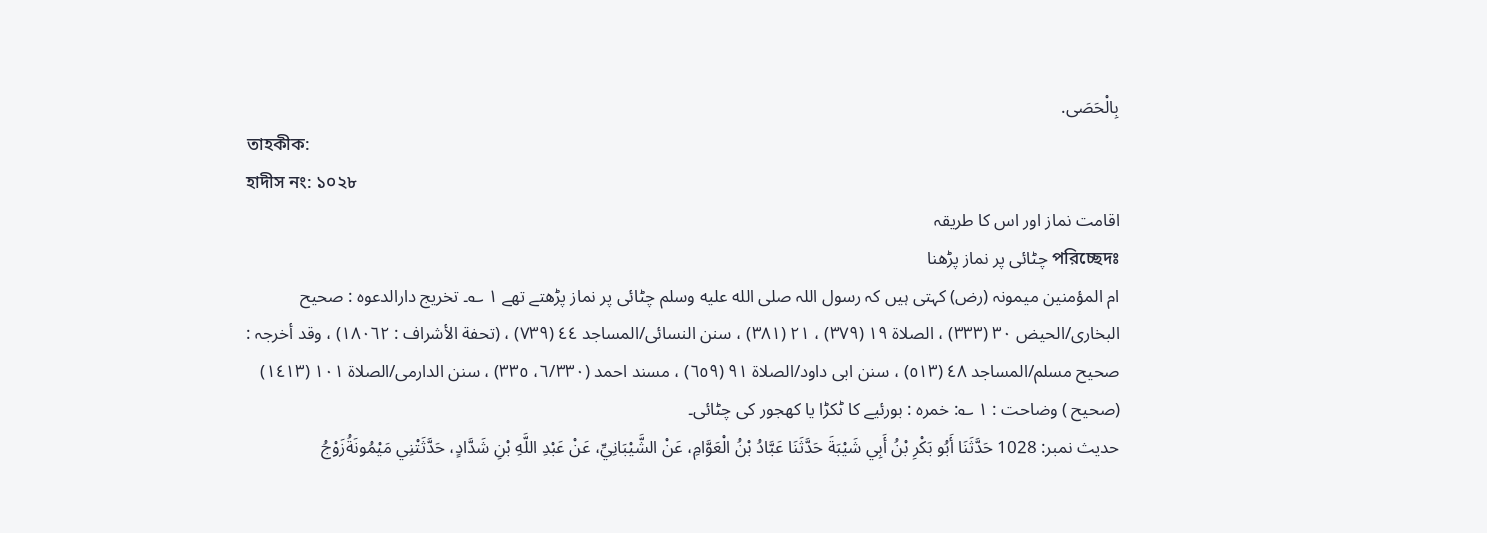بِالْحَصَى.
তাহকীক:
হাদীস নং: ১০২৮
اقامت نماز اور اس کا طریقہ
পরিচ্ছেদঃ چٹائی پر نماز پڑھنا
ام المؤمنین میمونہ (رض) کہتی ہیں کہ رسول اللہ صلى الله عليه وسلم چٹائی پر نماز پڑھتے تھے ١ ؎۔ تخریج دارالدعوہ : صحیح البخاری/الحیض ٣٠ (٣٣٣) ، الصلاة ١٩ (٣٧٩) ، ٢١ (٣٨١) ، سنن النسائی/المساجد ٤٤ (٧٣٩) ، (تحفة الأشراف : ١٨٠٦٢) ، وقد أخرجہ : صحیح مسلم/المساجد ٤٨ (٥١٣) ، سنن ابی داود/الصلاة ٩١ (٦٥٩) ، مسند احمد (٦/٣٣٠، ٣٣٥) ، سنن الدارمی/الصلاة ١٠١ (١٤١٣) (صحیح ) وضاحت : ١ ؎: خمرہ : بورئیے کا ٹکڑا یا کھجور کی چٹائی۔
حدیث نمبر: 1028 حَدَّثَنَا أَبُو بَكْرِ بْنُ أَبِي شَيْبَةَ حَدَّثَنَا عَبَّادُ بْنُ الْعَوَّامِ، عَنْ الشَّيْبَانِيِّ، عَنْ عَبْدِ اللَّهِ بْنِ شَدَّادٍ، حَدَّثَتْنِي مَيْمُونَةُزَوْجُ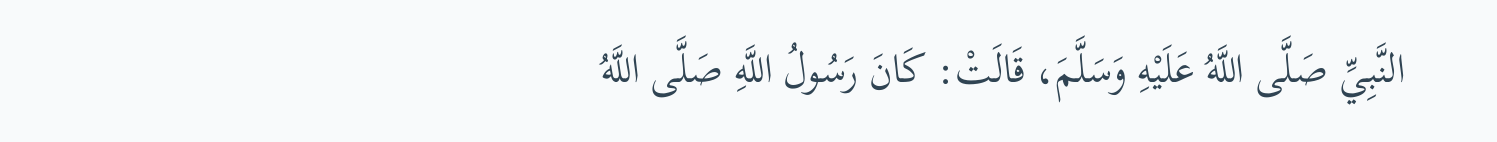النَّبِيِّ صَلَّى اللَّهُ عَلَيْهِ وَسَلَّمَ، قَالَتْ: كَانَ رَسُولُ اللَّهِ صَلَّى اللَّهُ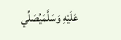عَلَيْهِ وَسَلَّمَيُصَلِّي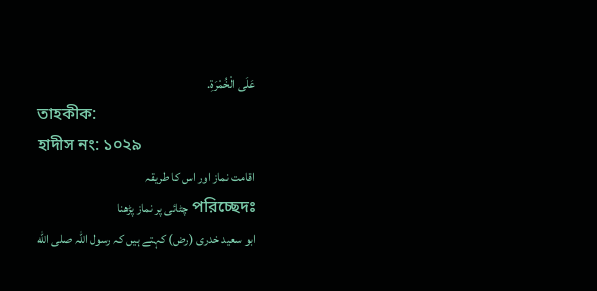عَلَى الْخُمْرَةِ.
তাহকীক:
হাদীস নং: ১০২৯
اقامت نماز اور اس کا طریقہ
পরিচ্ছেদঃ چٹائی پر نماز پڑھنا
ابو سعید خدری (رض) کہتے ہیں کہ رسول اللہ صلى الله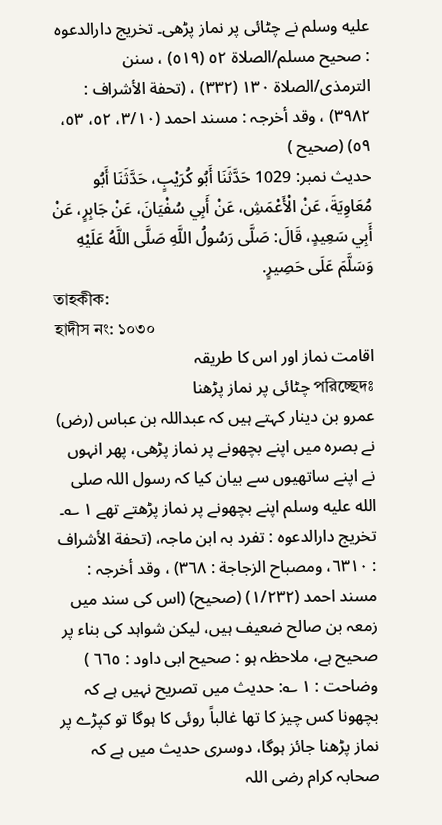عليه وسلم نے چٹائی پر نماز پڑھی۔ تخریج دارالدعوہ : صحیح مسلم/الصلاة ٥٢ (٥١٩) ، سنن الترمذی/الصلاة ١٣٠ (٣٣٢) ، (تحفة الأشراف : ٣٩٨٢) ، وقد أخرجہ : مسند احمد (٣/١٠، ٥٢، ٥٣، ٥٩) (صحیح )
حدیث نمبر: 1029 حَدَّثَنَا أَبُو كُرَيْبٍ، حَدَّثَنَا أَبُو مُعَاوِيَةَ، عَنْ الْأَعْمَشِ، عَنْ أَبِي سُفْيَانَ، عَنْ جَابِرٍ، عَنْ أَبِي سَعِيدٍ، قَالَ: صَلَّى رَسُولُ اللَّهِ صَلَّى اللَّهُ عَلَيْهِ وَسَلَّمَ عَلَى حَصِيرٍ.
তাহকীক:
হাদীস নং: ১০৩০
اقامت نماز اور اس کا طریقہ
পরিচ্ছেদঃ چٹائی پر نماز پڑھنا
عمرو بن دینار کہتے ہیں کہ عبداللہ بن عباس (رض) نے بصرہ میں اپنے بچھونے پر نماز پڑھی، پھر انہوں نے اپنے ساتھیوں سے بیان کیا کہ رسول اللہ صلى الله عليه وسلم اپنے بچھونے پر نماز پڑھتے تھے ١ ؎۔ تخریج دارالدعوہ : تفرد بہ ابن ماجہ، (تحفة الأشراف : ٦٣١٠، ومصباح الزجاجة : ٣٦٨) ، وقد أخرجہ : مسند احمد (١/٢٣٢) (صحیح) (اس کی سند میں زمعہ بن صالح ضعیف ہیں، لیکن شواہد کی بناء پر صحیح ہے، ملاحظہ ہو : صحیح ابی داود : ٦٦٥ ) وضاحت : ١ ؎: حدیث میں تصریح نہیں ہے کہ بچھونا کس چیز کا تھا غالباً روئی کا ہوگا تو کپڑے پر نماز پڑھنا جائز ہوگا، دوسری حدیث میں ہے کہ صحابہ کرام رضی اللہ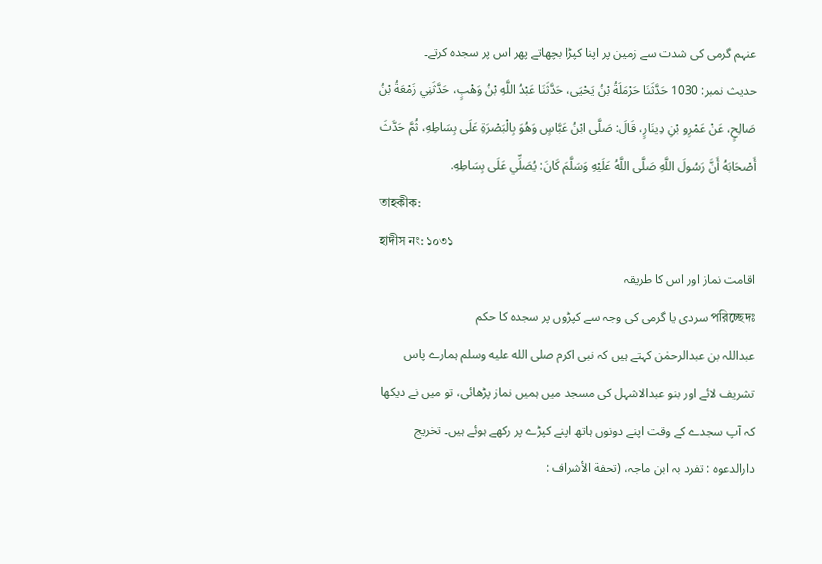عنہم گرمی کی شدت سے زمین پر اپنا کپڑا بچھاتے پھر اس پر سجدہ کرتے۔
حدیث نمبر: 1030 حَدَّثَنَا حَرْمَلَةُ بْنُ يَحْيَى، حَدَّثَنَا عَبْدُ اللَّهِ بْنُ وَهْبٍ، حَدَّثَنِي زَمْعَةُ بْنُ صَالِحٍ، عَنْ عَمْرِو بْنِ دِينَارٍ، قَالَ: صَلَّى ابْنُ عَبَّاسٍ وَهُوَ بِالْبَصْرَةِ عَلَى بِسَاطِهِ، ثُمَّ حَدَّثَ أَصْحَابَهُ أَنَّ رَسُولَ اللَّهِ صَلَّى اللَّهُ عَلَيْهِ وَسَلَّمَ كَانَ: يُصَلِّي عَلَى بِسَاطِهِ.
তাহকীক:
হাদীস নং: ১০৩১
اقامت نماز اور اس کا طریقہ
পরিচ্ছেদঃ سردی یا گرمی کی وجہ سے کپڑوں پر سجدہ کا حکم
عبداللہ بن عبدالرحمٰن کہتے ہیں کہ نبی اکرم صلى الله عليه وسلم ہمارے پاس تشریف لائے اور بنو عبدالاشہل کی مسجد میں ہمیں نماز پڑھائی، تو میں نے دیکھا کہ آپ سجدے کے وقت اپنے دونوں ہاتھ اپنے کپڑے پر رکھے ہوئے ہیں۔ تخریج دارالدعوہ : تفرد بہ ابن ماجہ، (تحفة الأشراف :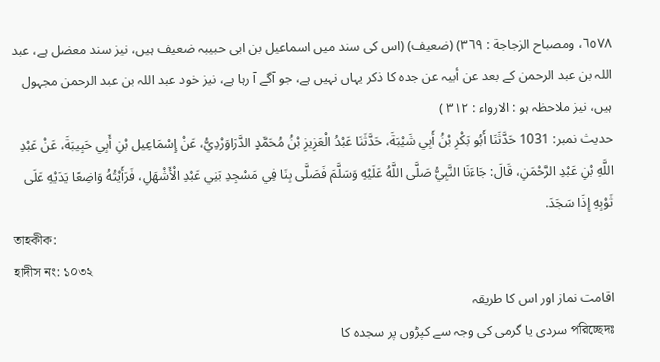٦٥٧٨، ومصباح الزجاجة : ٣٦٩) (ضعیف) (اس کی سند میں اسماعیل بن ابی حبیبہ ضعیف ہیں، نیز سند معضل ہے، عبد اللہ بن عبد الرحمن کے بعد عن أبیہ عن جدہ کا ذکر یہاں نہیں ہے، جو آگے آ رہا ہے، نیز خود عبد اللہ بن عبد الرحمن مجہول ہیں، نیز ملاحظہ ہو : الارواء : ٣١٢ )
حدیث نمبر: 1031 حَدَّثَنَا أَبُو بَكْرِ بْنُ أَبِي شَيْبَةَ، حَدَّثَنَا عَبْدُ الْعَزِيزِ بْنُ مُحَمَّدٍ الدَّرَاوَرْدِيُّ، عَنْ إِسْمَاعِيل بْنِ أَبِي حَبِيبَةَ، عَنْ عَبْدِ اللَّهِ بْنِ عَبْدِ الرَّحْمَنِ، قَالَ: جَاءَنَا النَّبِيُّ صَلَّى اللَّهُ عَلَيْهِ وَسَلَّمَ فَصَلَّى بِنَا فِي مَسْجِدِ بَنِي عَبْدِ الْأَشْهَلِ، فَرَأَيْتُهُ وَاضِعًا يَدَيْهِ عَلَى ثَوْبِهِ إِذَا سَجَدَ.
তাহকীক:
হাদীস নং: ১০৩২
اقامت نماز اور اس کا طریقہ
পরিচ্ছেদঃ سردی یا گرمی کی وجہ سے کپڑوں پر سجدہ کا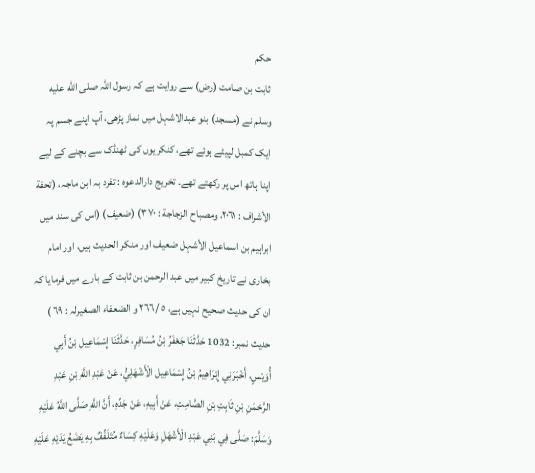حکم
ثابت بن صامت (رض) سے روایت ہے کہ رسول اللہ صلى الله عليه وسلم نے (مسجد) بنو عبدالاشہل میں نماز پڑھی، آپ اپنے جسم پہ ایک کمبل لپیٹے ہوئے تھے، کنکریوں کی ٹھنڈک سے بچنے کے لیے اپنا ہاتھ اس پر رکھتے تھے۔ تخریج دارالدعوہ : تفرد بہ ابن ماجہ، (تحفة الأشراف : ٢٠٦١، ومصباح الزجاجة : ٣٧٠) (ضعیف) (اس کی سند میں ابراہیم بن اسماعیل الأشہل ضعیف اور منکر الحدیث ہیں، اور امام بخاری نے تاریخ کبیر میں عبد الرحمن بن ثابت کے بارے میں فرمایا کہ ان کی حدیث صحیح نہیں ہے، ٥ /٢٦٦ و الضعفاء الصغیرلہ : ٦٩ )
حدیث نمبر: 1032 حَدَّثَنَا جَعْفَرُ بْنُ مُسَافِرٍ، حَدَّثَنَا إِسْمَاعِيل بْنُ أَبِي أُوَيْسٍ، أَخْبَرَنِي إِبْرَاهِيمُ بْنُ إِسْمَاعِيل الْأَشْهَلِيُّ، عَنْ عَبْدِ اللَّهِ بْنِ عَبْدِ الرَّحْمَنِ بْنِ ثَابِتِ بْنِ الصَّامِتِ، عَنْ أَبِيهِ، عَنْ جَدِّهِ، أَنَّ اللَّهِ صَلَّى اللَّهُ عَلَيْهِ وَسَلَّمَ: صَلَّى فِي بَنِي عَبْدِ الْأَشْهَلِ وَعَلَيْهِ كِسَاءٌ مُتَلَفِّفٌ بِهِ يَضَعُ يَدَيْهِ عَلَيْهِ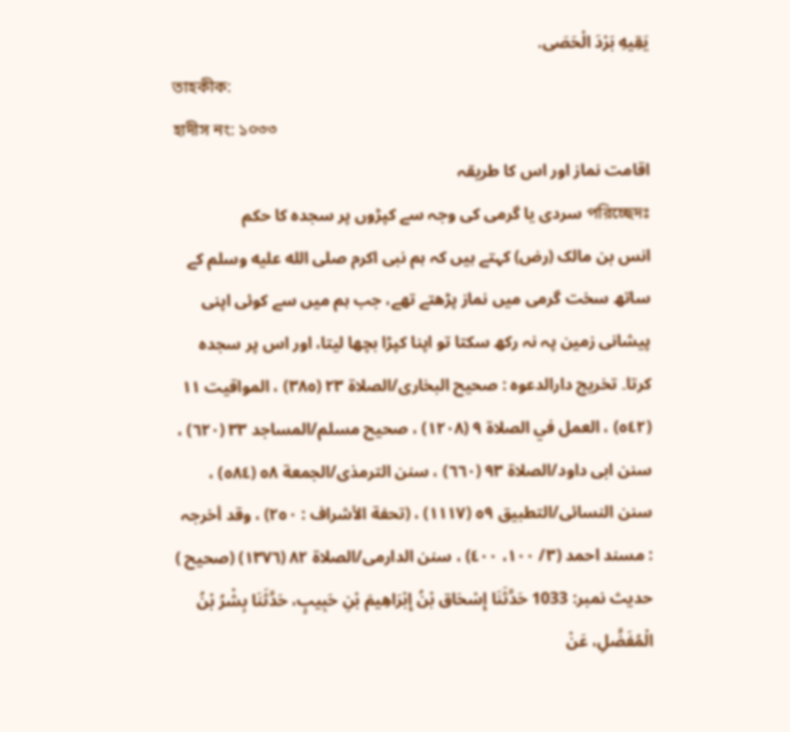يَقِيهِ بَرْدَ الْحَصَى.
তাহকীক:
হাদীস নং: ১০৩৩
اقامت نماز اور اس کا طریقہ
পরিচ্ছেদঃ سردی یا گرمی کی وجہ سے کپڑوں پر سجدہ کا حکم
انس بن مالک (رض) کہتے ہیں کہ ہم نبی اکرم صلى الله عليه وسلم کے ساتھ سخت گرمی میں نماز پڑھتے تھے، جب ہم میں سے کوئی اپنی پیشانی زمین پہ نہ رکھ سکتا تو اپنا کپڑا بچھا لیتا، اور اس پر سجدہ کرتا۔ تخریج دارالدعوہ : صحیح البخاری/الصلاة ٢٣ (٣٨٥) ، المواقیت ١١ (٥٤٢) ، العمل في الصلاة ٩ (١٢٠٨) ، صحیح مسلم/المساجد ٣٣ (٦٢٠) ، سنن ابی داود/الصلاة ٩٣ (٦٦٠) ، سنن الترمذی/الجمعة ٥٨ (٥٨٤) ، سنن النسائی/التطبیق ٥٩ (١١١٧) ، (تحفة الأشراف : ٢٥٠) ، وقد أخرجہ : مسند احمد (٣/ ١٠٠، ٤٠٠) ، سنن الدارمی/الصلاة ٨٢ (١٣٧٦) (صحیح )
حدیث نمبر: 1033 حَدَّثَنَا إِسْحَاق بْنُ إِبْرَاهِيمَ بْنِ حَبِيبٍ، حَدَّثَنَا بِشْرُ بْنُ الْمُفَضَّلِ، عَنْ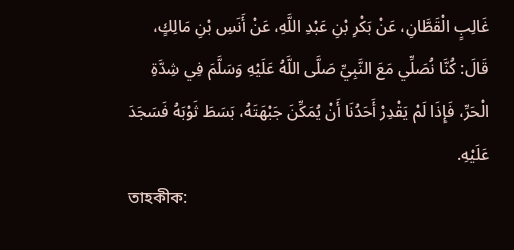غَالِبٍ الْقَطَّانِ، عَنْ بَكْرِ بْنِ عَبْدِ اللَّهِ، عَنْ أَنَسِ بْنِ مَالِكٍ، قَالَ: كُنَّا نُصَلِّي مَعَ النَّبِيِّ صَلَّى اللَّهُ عَلَيْهِ وَسَلَّمَ فِي شِدَّةِ الْحَرِّ، فَإِذَا لَمْ يَقْدِرْ أَحَدُنَا أَنْ يُمَكِّنَ جَبْهَتَهُ، بَسَطَ ثَوْبَهُ فَسَجَدَ عَلَيْهِ.
তাহকীক: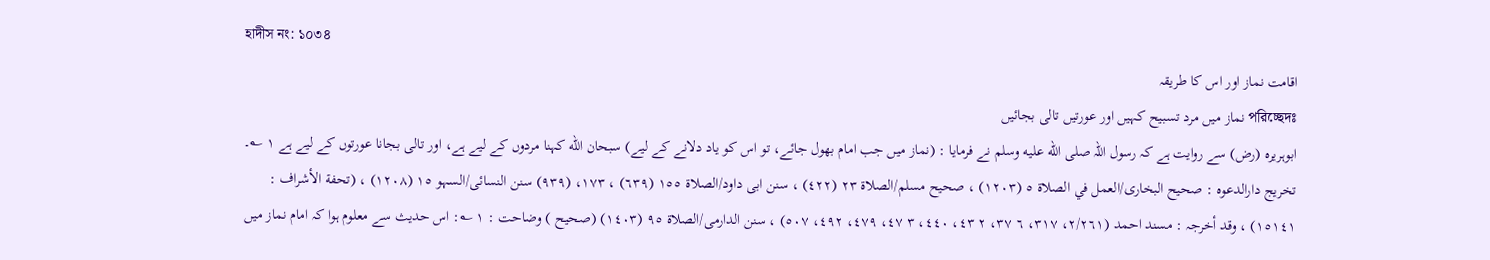হাদীস নং: ১০৩৪
اقامت نماز اور اس کا طریقہ
পরিচ্ছেদঃ نماز میں مرد تسبیح کہیں اور عورتیں تالی بجائیں
ابوہریرہ (رض) سے روایت ہے کہ رسول اللہ صلى الله عليه وسلم نے فرمایا : (نماز میں جب امام بھول جائے، تو اس کو یاد دلانے کے لیے) سبحان الله کہنا مردوں کے لیے ہے، اور تالی بجانا عورتوں کے لیے ہے ١ ؎۔ تخریج دارالدعوہ : صحیح البخاری/العمل في الصلاة ٥ (١٢٠٣) ، صحیح مسلم/الصلاة ٢٣ (٤٢٢) ، سنن ابی داود/الصلاة ١٥٥ (٦٣٩) ، ١٧٣، (٩٣٩) سنن النسائی/السہو ١٥ (١٢٠٨) ، (تحفة الأشراف : ١٥١٤١) ، وقد أخرجہ : مسند احمد (٢/٢٦١، ٣١٧، ٦ ٣٧، ٢ ٤٣، ٤٤٠، ٣ ٤٧، ٤٧٩، ٤٩٢، ٥٠٧) ، سنن الدارمی/الصلاة ٩٥ (١٤٠٣) (صحیح ) وضاحت : ١ ؎: اس حدیث سے معلوم ہوا کہ امام نماز میں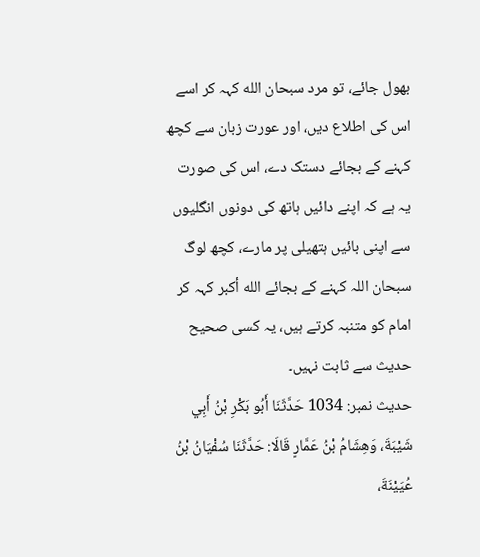بھول جائے، تو مرد سبحان الله کہہ کر اسے اس کی اطلاع دیں، اور عورت زبان سے کچھ کہنے کے بجائے دستک دے، اس کی صورت یہ ہے کہ اپنے دائیں ہاتھ کی دونوں انگلیوں سے اپنی بائیں ہتھیلی پر مارے، کچھ لوگ سبحان اللہ کہنے کے بجائے الله أكبر کہہ کر امام کو متنبہ کرتے ہیں، یہ کسی صحیح حدیث سے ثابت نہیں۔
حدیث نمبر: 1034 حَدَّثَنَا أَبُو بَكْرِ بْنُ أَبِي شَيْبَةَ، وَهِشَامُ بْنُ عَمَّارٍ قَالَا: حَدَّثَنَا سُفْيَانُ بْنُ عُيَيْنَةَ،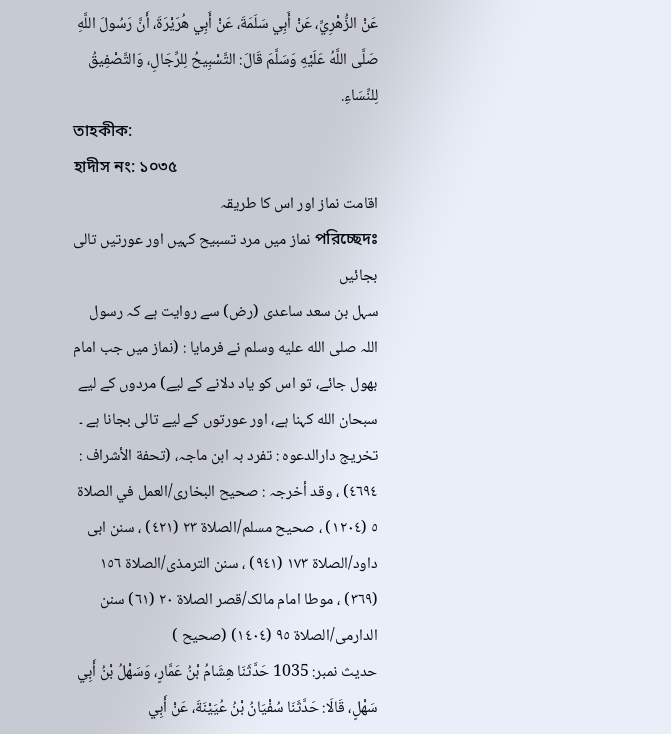عَنْ الزُّهْرِيِّ، عَنْ أَبِي سَلَمَةَ، عَنْ أَبِي هُرَيْرَةَ، أَنَّ رَسُولَ اللَّهِ صَلَّى اللَّهُ عَلَيْهِ وَسَلَّمَ قَالَ: التَّسْبِيحُ لِلرِّجَالِ، وَالتَّصْفِيقُ لِلنِّسَاءِ.
তাহকীক:
হাদীস নং: ১০৩৫
اقامت نماز اور اس کا طریقہ
পরিচ্ছেদঃ نماز میں مرد تسبیح کہیں اور عورتیں تالی بجائیں
سہل بن سعد ساعدی (رض) سے روایت ہے کہ رسول اللہ صلى الله عليه وسلم نے فرمایا : (نماز میں جب امام بھول جائے، تو اس کو یاد دلانے کے لیے) مردوں کے لیے سبحان الله کہنا ہے، اور عورتوں کے لیے تالی بجانا ہے ۔ تخریج دارالدعوہ : تفرد بہ ابن ماجہ، (تحفة الأشراف : ٤٦٩٤) ، وقد أخرجہ : صحیح البخاری/العمل في الصلاة ٥ (١٢٠٤) ، صحیح مسلم/الصلاة ٢٣ (٤٢١) ، سنن ابی داود/الصلاة ١٧٣ (٩٤١) ، سنن الترمذی/الصلاة ١٥٦ (٣٦٩) ، موطا امام مالک/قصر الصلاة ٢٠ (٦١) سنن الدارمی/الصلاة ٩٥ (١٤٠٤) (صحیح )
حدیث نمبر: 1035 حَدَّثَنَا هِشَامُ بْنُ عَمَّارٍ، وَسَهْلُ بْنُ أَبِي سَهْلٍ، قَالَا: حَدَّثَنَا سُفْيَانُ بْنُ عُيَيْنَةَ، عَنْ أَبِي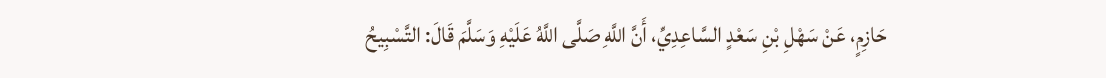حَازِمٍ، عَنْ سَهْلِ بْنِ سَعْدٍ السَّاعِدِيِّ، أَنَّ اللَّهِ صَلَّى اللَّهُ عَلَيْهِ وَسَلَّمَ قَالَ: التَّسْبِيحُ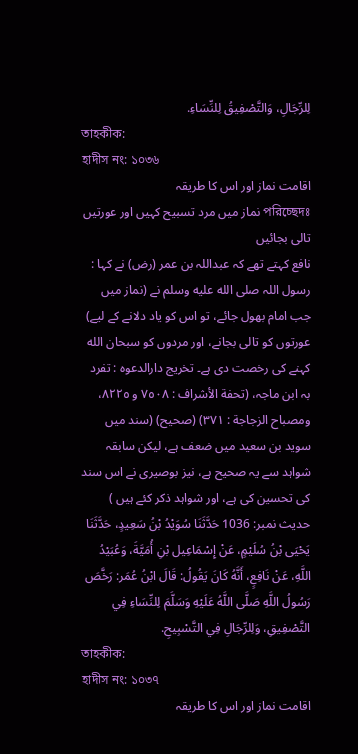لِلرِّجَالِ، وَالتَّصْفِيقُ لِلنِّسَاءِ.
তাহকীক:
হাদীস নং: ১০৩৬
اقامت نماز اور اس کا طریقہ
পরিচ্ছেদঃ نماز میں مرد تسبیح کہیں اور عورتیں تالی بجائیں
نافع کہتے تھے کہ عبداللہ بن عمر (رض) نے کہا : رسول اللہ صلى الله عليه وسلم نے (نماز میں جب امام بھول جائے، تو اس کو یاد دلانے کے لیے) عورتوں کو تالی بجانے، اور مردوں کو سبحان الله کہنے کی رخصت دی ہے۔ تخریج دارالدعوہ : تفرد بہ ابن ماجہ، (تحفة الأشراف : ٧٥٠٨ و ٨٢٢٥، ومصباح الزجاجة : ٣٧١) (صحیح) (سند میں سوید بن سعید میں ضعف ہے، لیکن سابقہ شواہد سے یہ صحیح ہے، نیز بوصیری نے اس سند کی تحسین کی ہے، اور شواہد ذکر کئے ہیں )
حدیث نمبر: 1036 حَدَّثَنَا سُوَيْدُ بْنُ سَعِيدٍ، حَدَّثَنَا يَحْيَى بْنُ سُلَيْمٍ، عَنْ إِسْمَاعِيل بْنِ أُمَيَّةَ، وَعُبَيْدُ اللَّهِ، عَنْ نَافِعٍ، أَنَّهُ كَانَ يَقُولُ: قَالَ ابْنُ عُمَر: رَخَّصَ رَسُولُ اللَّهِ صَلَّى اللَّهُ عَلَيْهِ وَسَلَّمَ لِلنِّسَاءِ فِي التَّصْفِيقِ، وَلِلرِّجَالِ فِي التَّسْبِيحِ.
তাহকীক:
হাদীস নং: ১০৩৭
اقامت نماز اور اس کا طریقہ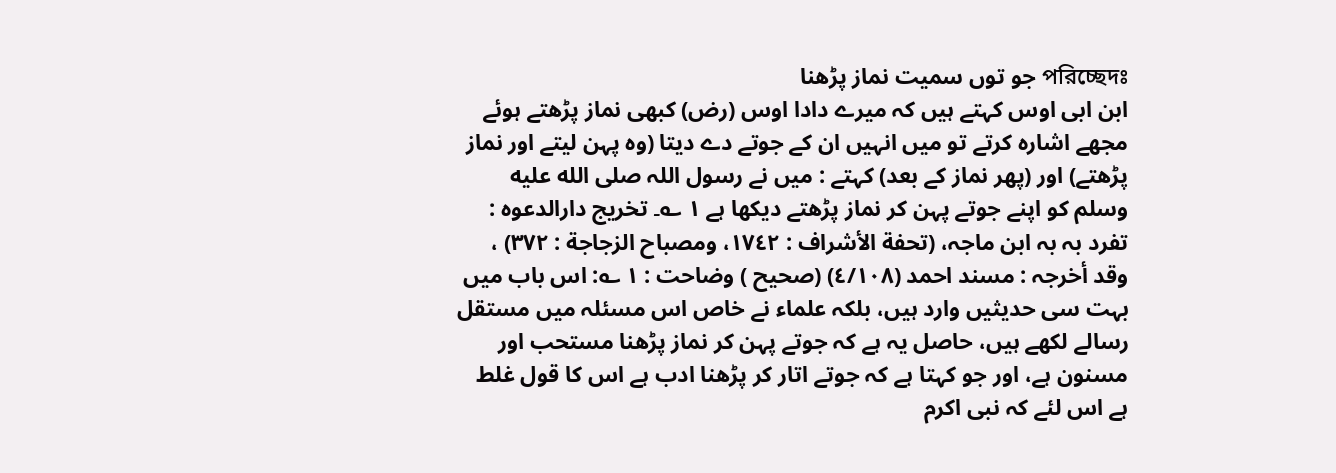পরিচ্ছেদঃ جو توں سمیت نماز پڑھنا
ابن ابی اوس کہتے ہیں کہ میرے دادا اوس (رض) کبھی نماز پڑھتے ہوئے مجھے اشارہ کرتے تو میں انہیں ان کے جوتے دے دیتا (وہ پہن لیتے اور نماز پڑھتے) اور (پھر نماز کے بعد) کہتے : میں نے رسول اللہ صلى الله عليه وسلم کو اپنے جوتے پہن کر نماز پڑھتے دیکھا ہے ١ ؎۔ تخریج دارالدعوہ : تفرد بہ بہ ابن ماجہ، (تحفة الأشراف : ١٧٤٢، ومصباح الزجاجة : ٣٧٢) ، وقد أخرجہ : مسند احمد (٤/١٠٨) (صحیح ) وضاحت : ١ ؎: اس باب میں بہت سی حدیثیں وارد ہیں، بلکہ علماء نے خاص اس مسئلہ میں مستقل رسالے لکھے ہیں، حاصل یہ ہے کہ جوتے پہن کر نماز پڑھنا مستحب اور مسنون ہے، اور جو کہتا ہے کہ جوتے اتار کر پڑھنا ادب ہے اس کا قول غلط ہے اس لئے کہ نبی اکرم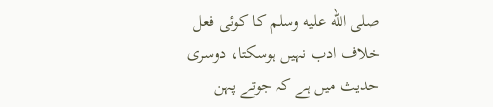صلى الله عليه وسلم کا کوئی فعل خلاف ادب نہیں ہوسکتا، دوسری حدیث میں ہے کہ جوتے پہن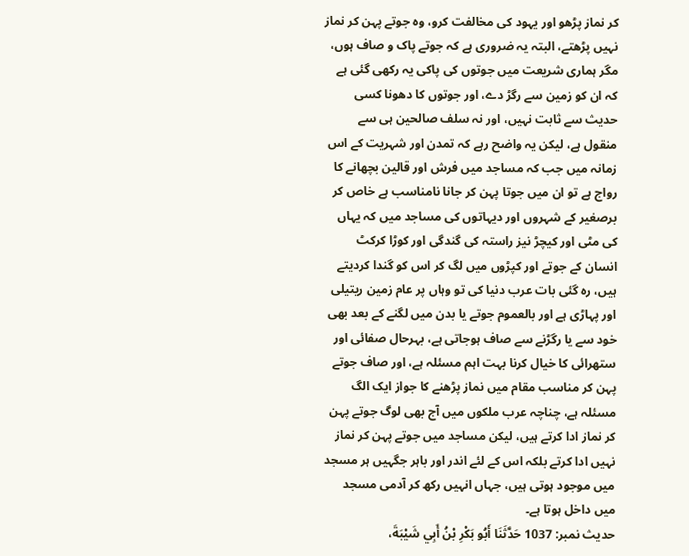کر نماز پڑھو اور یہود کی مخالفت کرو، وہ جوتے پہن کر نماز نہیں پڑھتے، البتہ یہ ضروری ہے کہ جوتے پاک و صاف ہوں، مگر ہماری شریعت میں جوتوں کی پاکی یہ رکھی گئی ہے کہ ان کو زمین سے رگڑ دے، اور جوتوں کا دھونا کسی حدیث سے ثابت نہیں، اور نہ سلف صالحین ہی سے منقول ہے، لیکن یہ واضح رہے کہ تمدن اور شہریت کے اس زمانہ میں جب کہ مساجد میں فرش اور قالین بچھانے کا رواج ہے تو ان میں جوتا پہن کر جانا نامناسب ہے خاص کر برصغیر کے شہروں اور دیہاتوں کی مساجد میں کہ یہاں کی مٹی اور کیچڑ نیز راستہ کی گندگی اور کوڑا کرکٹ انسان کے جوتے اور کپڑوں میں لگ کر اس کو گندا کردیتے ہیں، رہ گئی بات عرب دنیا کی تو وہاں پر عام زمین ریتیلی اور پہاڑی ہے اور بالعموم جوتے یا بدن میں لگنے کے بعد بھی خود سے یا رگڑنے سے صاف ہوجاتی ہے، بہرحال صفائی اور ستھرائی کا خیال کرنا بہت اہم مسئلہ ہے، اور صاف جوتے پہن کر مناسب مقام میں نماز پڑھنے کا جواز ایک الگ مسئلہ ہے، چناچہ عرب ملکوں میں آج بھی لوگ جوتے پہن کر نماز ادا کرتے ہیں، لیکن مساجد میں جوتے پہن کر نماز نہیں ادا کرتے بلکہ اس کے لئے اندر اور باہر جگہیں ہر مسجد میں موجود ہوتی ہیں، جہاں انہیں رکھ کر آدمی مسجد میں داخل ہوتا ہے۔
حدیث نمبر: 1037 حَدَّثَنَا أَبُو بَكْرِ بْنُ أَبِي شَيْبَةَ،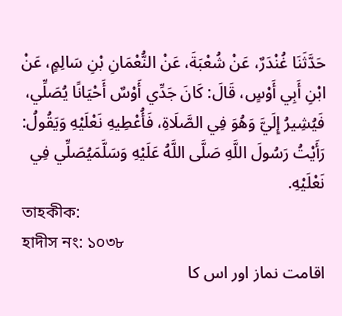حَدَّثَنَا غُنْدَرٌ، عَنْ شُعْبَةَ، عَنْ النُّعْمَانِ بْنِ سَالِمٍ، عَنْ ابْنِ أَبِي أَوْسٍ، قَالَ: كَانَ جَدِّي أَوْسٌ أَحْيَانًا يُصَلِّي، فَيُشِيرُ إِلَيَّ وَهُوَ فِي الصَّلَاةِ، فَأُعْطِيهِ نَعْلَيْهِ وَيَقُولُ: رَأَيْتُ رَسُولَ اللَّهِ صَلَّى اللَّهُ عَلَيْهِ وَسَلَّمَيُصَلِّي فِي نَعْلَيْهِ.
তাহকীক:
হাদীস নং: ১০৩৮
اقامت نماز اور اس کا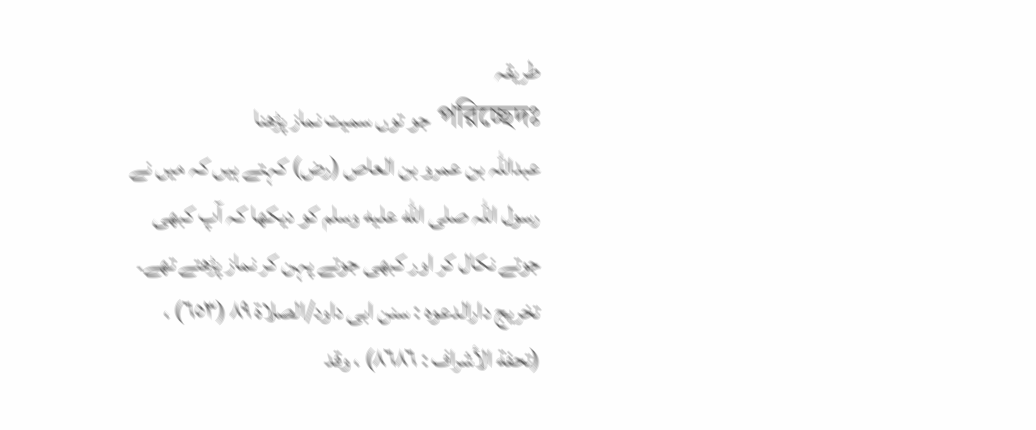طریقہ
পরিচ্ছেদঃ جو توں سمیت نماز پڑھنا
عبداللہ بن عمرو بن العاص (رض) کہتے ہیں کہ میں نے رسول اللہ صلى الله عليه وسلم کو دیکھا کہ آپ کبھی جوتے نکال کر اور کبھی جوتے پہن کر نماز پڑھتے تھے۔ تخریج دارالدعوہ : سنن ابی داود/الصلاة ٨٩ (٦٥٣) ، (تحفة الأشراف : ٨٦٨٦) ، وقد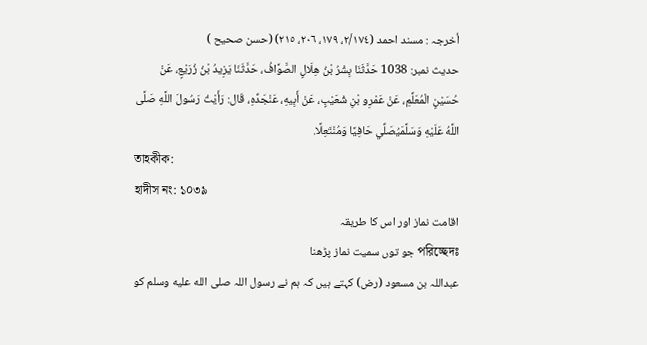أخرجہ : مسند احمد (٢/١٧٤، ١٧٩، ٢٠٦، ٢١٥) (حسن صحیح )
حدیث نمبر: 1038 حَدَّثَنَا بِشْرُ بْنُ هِلَالٍ الصَّوَّافُ، حَدَّثَنَا يَزِيدُ بْنُ زُرَيْعٍ، عَنْ حُسَيْنٍ الْمُعَلِّمِ، عَنْ عَمْرِو بْنِ شُعَيْبٍ، عَنْ أَبِيهِ، عَنْجَدِّهِ، قَال: رَأَيْتُ رَسُولَ اللَّهِ صَلَّى اللَّهُ عَلَيْهِ وَسَلَّمَيُصَلِّي حَافِيًا وَمُنْتَعِلًا.
তাহকীক:
হাদীস নং: ১০৩৯
اقامت نماز اور اس کا طریقہ
পরিচ্ছেদঃ جو توں سمیت نماز پڑھنا
عبداللہ بن مسعود (رض) کہتے ہیں کہ ہم نے رسول اللہ صلى الله عليه وسلم کو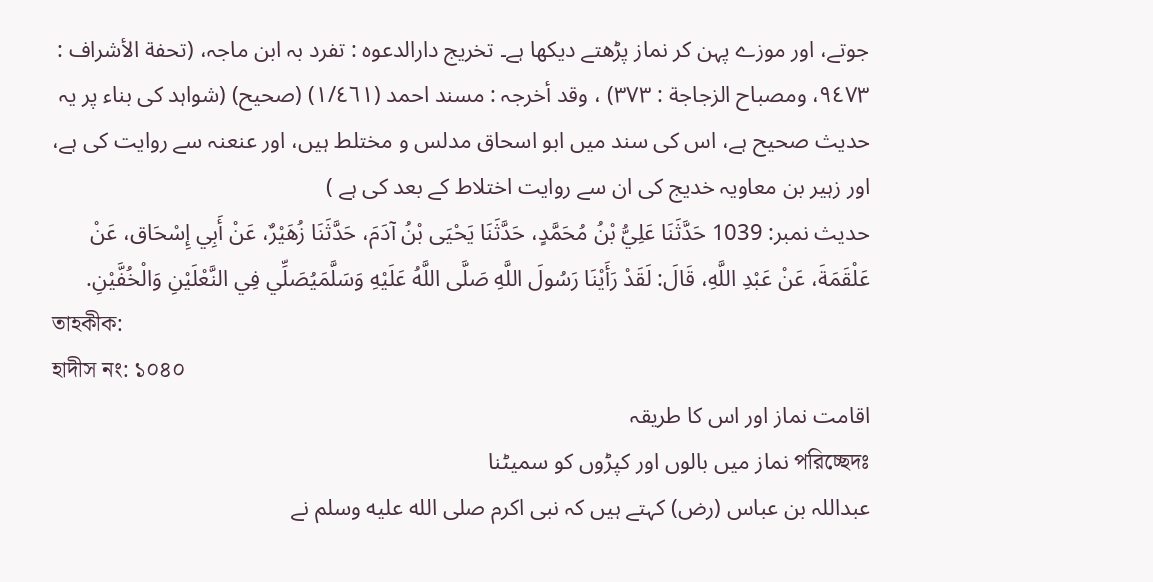جوتے، اور موزے پہن کر نماز پڑھتے دیکھا ہے۔ تخریج دارالدعوہ : تفرد بہ ابن ماجہ، (تحفة الأشراف : ٩٤٧٣، ومصباح الزجاجة : ٣٧٣) ، وقد أخرجہ : مسند احمد (١/٤٦١) (صحیح) (شواہد کی بناء پر یہ حدیث صحیح ہے، اس کی سند میں ابو اسحاق مدلس و مختلط ہیں، اور عنعنہ سے روایت کی ہے، اور زہیر بن معاویہ خدیج کی ان سے روایت اختلاط کے بعد کی ہے )
حدیث نمبر: 1039 حَدَّثَنَا عَلِيُّ بْنُ مُحَمَّدٍ، حَدَّثَنَا يَحْيَى بْنُ آدَمَ، حَدَّثَنَا زُهَيْرٌ، عَنْ أَبِي إِسْحَاق، عَنْ عَلْقَمَةَ، عَنْ عَبْدِ اللَّهِ، قَالَ: لَقَدْ رَأَيْنَا رَسُولَ اللَّهِ صَلَّى اللَّهُ عَلَيْهِ وَسَلَّمَيُصَلِّي فِي النَّعْلَيْنِ وَالْخُفَّيْنِ.
তাহকীক:
হাদীস নং: ১০৪০
اقامت نماز اور اس کا طریقہ
পরিচ্ছেদঃ نماز میں بالوں اور کپڑوں کو سمیٹنا
عبداللہ بن عباس (رض) کہتے ہیں کہ نبی اکرم صلى الله عليه وسلم نے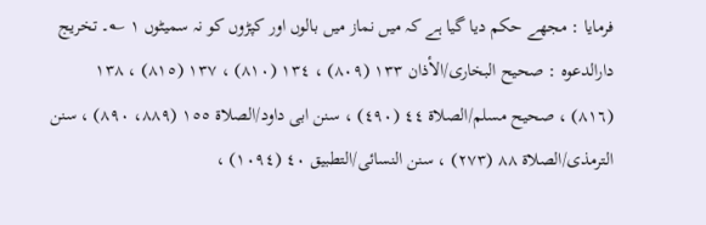فرمایا : مجھے حکم دیا گیا ہے کہ میں نماز میں بالوں اور کپڑوں کو نہ سمیٹوں ١ ؎۔ تخریج دارالدعوہ : صحیح البخاری/الأذان ١٣٣ (٨٠٩) ، ١٣٤ (٨١٠) ، ١٣٧ (٨١٥) ، ١٣٨ (٨١٦) ، صحیح مسلم/الصلاة ٤٤ (٤٩٠) ، سنن ابی داود/الصلاة ١٥٥ (٨٨٩، ٨٩٠) ، سنن الترمذی/الصلاة ٨٨ (٢٧٣) ، سنن النسائی/التطبیق ٤٠ (١٠٩٤) ،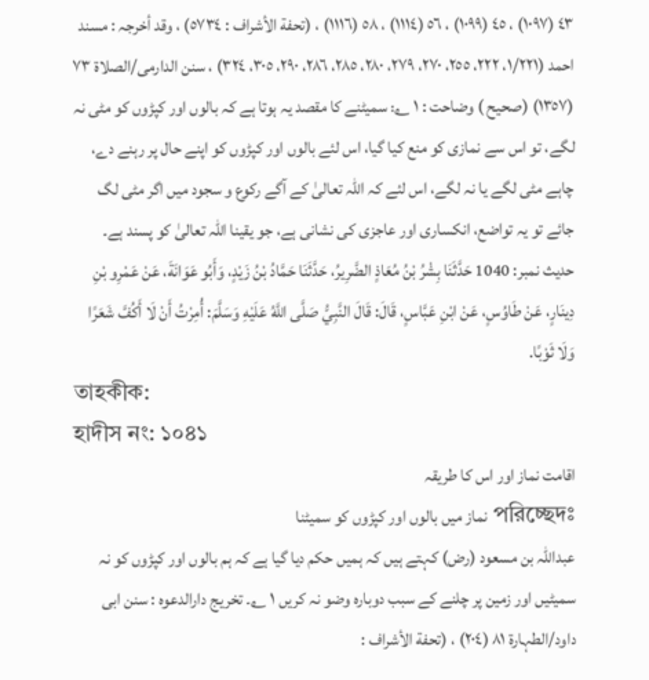٤٣ (١٠٩٧) ، ٤٥ (١٠٩٩) ، ٥٦ (١١١٤) ، ٥٨ (١١١٦) ، (تحفة الأشراف : ٥٧٣٤) ، وقد أخرجہ : مسند احمد (١/٢٢١، ٢٢٢، ٢٥٥، ٢٧٠، ٢٧٩، ٢٨٠، ٢٨٥، ٢٨٦، ٢٩٠، ٣٠٥، ٣٢٤) ، سنن الدارمی/الصلاة ٧٣ (١٣٥٧) (صحیح ) وضاحت : ١ ؎: سمیٹنے کا مقصد یہ ہوتا ہے کہ بالوں اور کپڑوں کو مٹی نہ لگے، تو اس سے نمازی کو منع کیا گیا، اس لئے بالوں اور کپڑوں کو اپنے حال پر رہنے دے، چاہے مٹی لگے یا نہ لگے، اس لئے کہ اللہ تعالیٰ کے آگے رکوع و سجود میں اگر مٹی لگ جائے تو یہ تواضع، انکساری اور عاجزی کی نشانی ہے، جو یقینا اللہ تعالیٰ کو پسند ہے۔
حدیث نمبر: 1040 حَدَّثَنَا بِشْرُ بْنُ مُعَاذٍ الضَّرِيرُ، حَدَّثَنَا حَمَّادُ بْنُ زَيْدٍ، وَأَبُو عَوَانَةَ، عَنْ عَمْرِو بْنِ دِينَارٍ، عَنْ طَاوُسٍ، عَنْ ابْنِ عَبَّاسٍ، قَالَ: قَالَ النَّبِيُّ صَلَّى اللَّهُ عَلَيْهِ وَسَلَّمَ: أُمِرْتُ أَنْ لَا أَكُفَّ شَعَرًا وَلَا ثَوْبًا.
তাহকীক:
হাদীস নং: ১০৪১
اقامت نماز اور اس کا طریقہ
পরিচ্ছেদঃ نماز میں بالوں اور کپڑوں کو سمیٹنا
عبداللہ بن مسعود (رض) کہتے ہیں کہ ہمیں حکم دیا گیا ہے کہ ہم بالوں اور کپڑوں کو نہ سمیٹیں اور زمین پر چلنے کے سبب دوبارہ وضو نہ کریں ١ ؎۔ تخریج دارالدعوہ : سنن ابی داود/الطہارة ٨١ (٢٠٤) ، (تحفة الأشراف :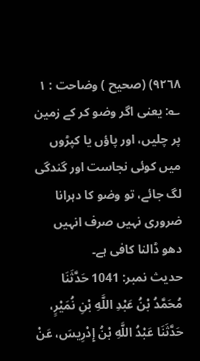٩٢٦٨) (صحیح ) وضاحت : ١ ؎: یعنی اگر وضو کر کے زمین پر چلیں، اور پاؤں یا کپڑوں میں کوئی نجاست اور گندگی لگ جائے، تو وضو کا دہرانا ضروری نہیں صرف انہیں دھو ڈالنا کافی ہے۔
حدیث نمبر: 1041 حَدَّثَنَا مُحَمَّدُ بْنُ عَبْدِ اللَّهِ بْنِ نُمَيْرٍ، حَدَّثَنَا عَبْدُ اللَّهِ بْنُ إِدْرِيسَ، عَنْ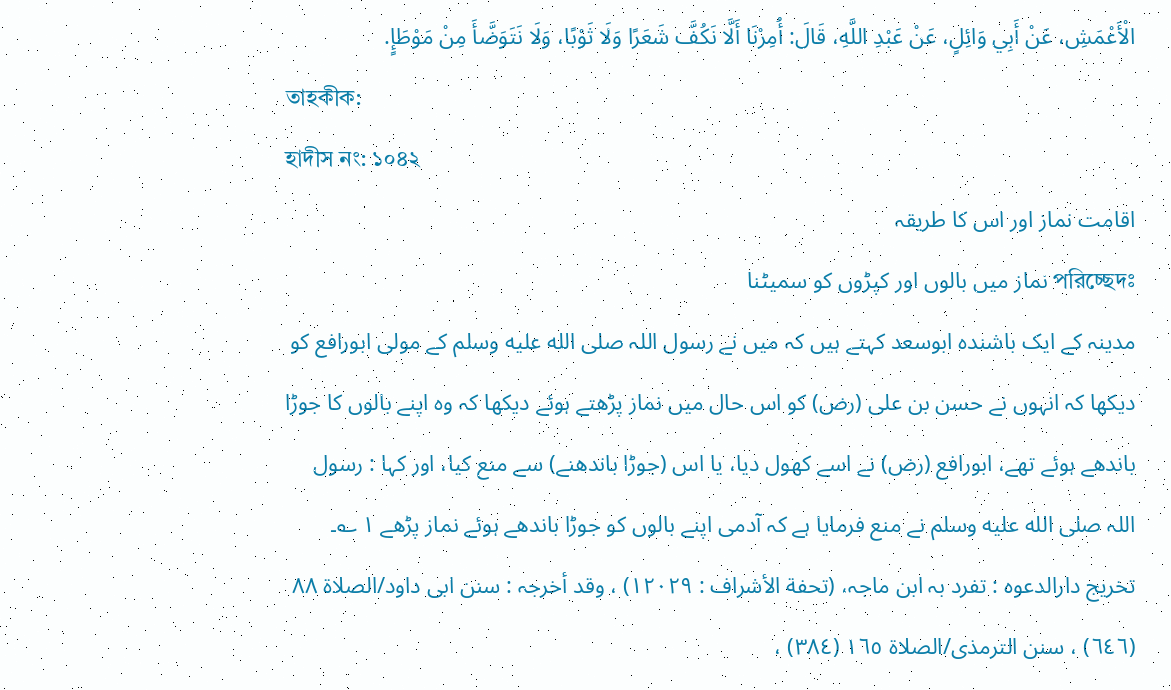الْأَعْمَشِ، عَنْ أَبِي وَائِلٍ، عَنْ عَبْدِ اللَّهِ، قَالَ: أُمِرْنَا أَلَّا نَكُفَّ شَعَرًا وَلَا ثَوْبًا، وَلَا نَتَوَضَّأَ مِنْ مَوْطَإٍ.
তাহকীক:
হাদীস নং: ১০৪২
اقامت نماز اور اس کا طریقہ
পরিচ্ছেদঃ نماز میں بالوں اور کپڑوں کو سمیٹنا
مدینہ کے ایک باشندہ ابوسعد کہتے ہیں کہ میں نے رسول اللہ صلى الله عليه وسلم کے مولی ابورافع کو دیکھا کہ انہوں نے حسن بن علی (رض) کو اس حال میں نماز پڑھتے ہوئے دیکھا کہ وہ اپنے بالوں کا جوڑا باندھے ہوئے تھے، ابورافع (رض) نے اسے کھول دیا، یا اس (جوڑا باندھنے) سے منع کیا، اور کہا : رسول اللہ صلى الله عليه وسلم نے منع فرمایا ہے کہ آدمی اپنے بالوں کو جوڑا باندھے ہوئے نماز پڑھے ١ ؎۔ تخریج دارالدعوہ : تفرد بہ ابن ماجہ، (تحفة الأشراف : ١٢٠٢٩) ، وقد أخرجہ : سنن ابی داود/الصلاة ٨٨ (٦٤٦) ، سنن الترمذی/الصلاة ١٦٥ (٣٨٤) ،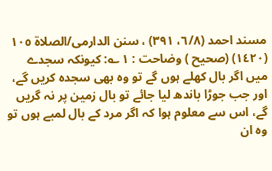مسند احمد (٦/٨، ٣٩١) ، سنن الدارمی/الصلاة ١٠٥ (١٤٢٠) (صحیح ) وضاحت : ١ ؎: کیونکہ سجدے میں اگر بال کھلے ہوں گے تو وہ بھی سجدہ کریں گے، اور جب جوڑا باندھ لیا جائے تو بال زمین پر نہ گریں گے، اس سے معلوم ہوا کہ اگر مرد کے بال لمبے ہوں تو وہ ان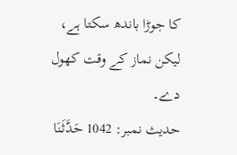کا جوڑا باندھ سکتا ہے، لیکن نماز کے وقت کھول دے۔
حدیث نمبر: 1042 حَدَّثَنَا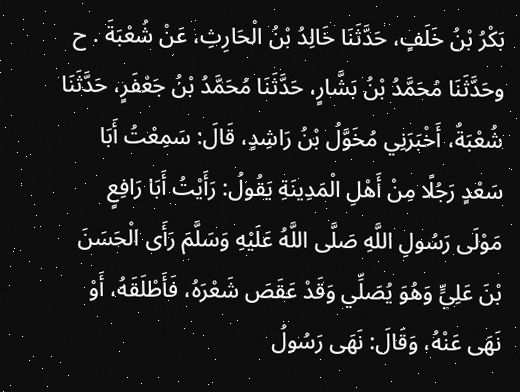بَكْرُ بْنُ خَلَفٍ، حَدَّثَنَا خَالِدُ بْنُ الْحَارِثِ، عَنْ شُعْبَةَ . ح وحَدَّثَنَا مُحَمَّدُ بْنُ بَشَّارٍ، حَدَّثَنَا مُحَمَّدُ بْنُ جَعْفَرٍ، حَدَّثَنَا شُعْبَةُ، أَخْبَرَنِي مُخَوَّلُ بْنُ رَاشِدٍ، قَالَ: سَمِعْتُ أَبَا سَعْدٍ رَجُلًا مِنْ أَهْلِ الْمَدِينَةِ يَقُولُ: رَأَيْتُ أَبَا رَافِعٍ مَوْلَى رَسُولِ اللَّهِ صَلَّى اللَّهُ عَلَيْهِ وَسَلَّمَ رَأَى الْحَسَنَ بْنَ عَلِيٍّ وَهُوَ يُصَلِّي وَقَدْ عَقَصَ شَعْرَهُ، فَأَطْلَقَهُ، أَوْ نَهَى عَنْهُ، وَقَالَ: نَهَى رَسُولُ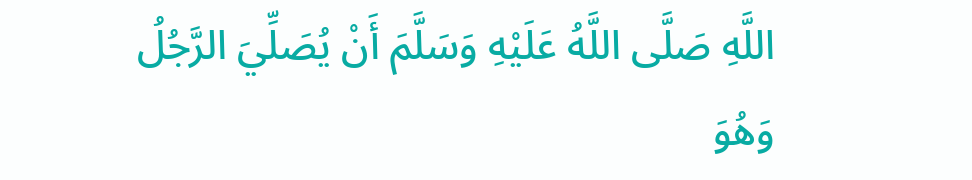اللَّهِ صَلَّى اللَّهُ عَلَيْهِ وَسَلَّمَ أَنْ يُصَلِّيَ الرَّجُلُ وَهُوَ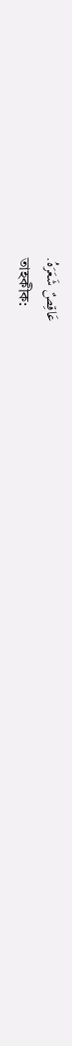عَاقِصٌ شَعَرَهُ.
তাহকীক: